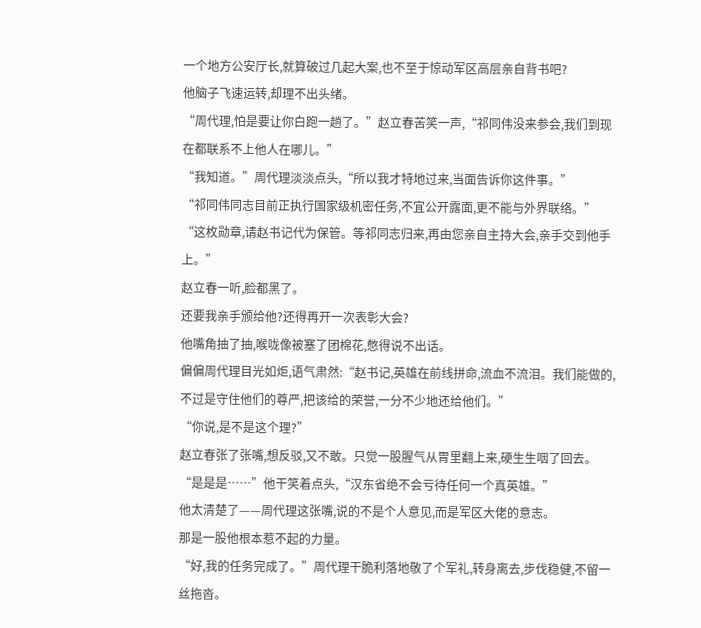一个地方公安厅长,就算破过几起大案,也不至于惊动军区高层亲自背书吧?
他脑子飞速运转,却理不出头绪。
“周代理,怕是要让你白跑一趟了。”赵立春苦笑一声,“祁同伟没来参会,我们到现在都联系不上他人在哪儿。”
“我知道。”周代理淡淡点头,“所以我才特地过来,当面告诉你这件事。”
“祁同伟同志目前正执行国家级机密任务,不宜公开露面,更不能与外界联络。”
“这枚勋章,请赵书记代为保管。等祁同志归来,再由您亲自主持大会,亲手交到他手上。”
赵立春一听,脸都黑了。
还要我亲手颁给他?还得再开一次表彰大会?
他嘴角抽了抽,喉咙像被塞了团棉花,憋得说不出话。
偏偏周代理目光如炬,语气肃然:“赵书记,英雄在前线拼命,流血不流泪。我们能做的,不过是守住他们的尊严,把该给的荣誉,一分不少地还给他们。”
“你说,是不是这个理?”
赵立春张了张嘴,想反驳,又不敢。只觉一股腥气从胃里翻上来,硬生生咽了回去。
“是是是……”他干笑着点头,“汉东省绝不会亏待任何一个真英雄。”
他太清楚了——周代理这张嘴,说的不是个人意见,而是军区大佬的意志。
那是一股他根本惹不起的力量。
“好,我的任务完成了。”周代理干脆利落地敬了个军礼,转身离去,步伐稳健,不留一丝拖沓。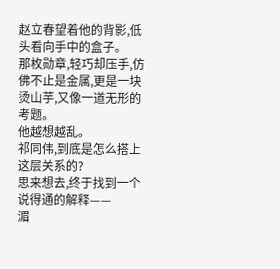赵立春望着他的背影,低头看向手中的盒子。
那枚勋章,轻巧却压手,仿佛不止是金属,更是一块烫山芋,又像一道无形的考题。
他越想越乱。
祁同伟,到底是怎么搭上这层关系的?
思来想去,终于找到一个说得通的解释——
湄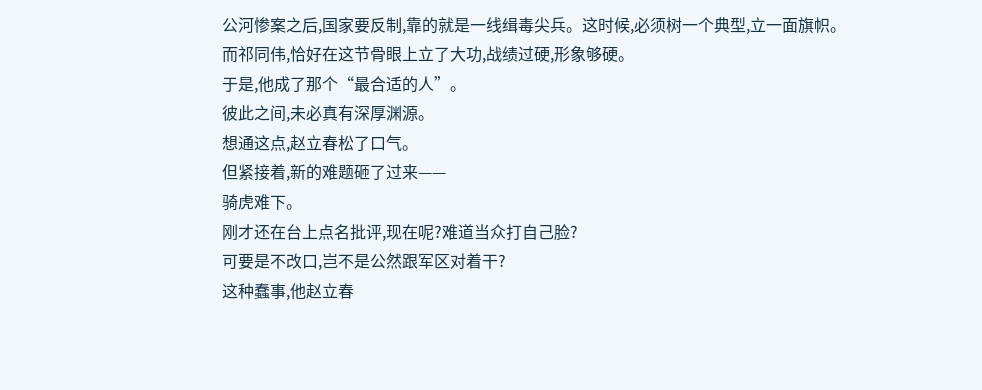公河惨案之后,国家要反制,靠的就是一线缉毒尖兵。这时候,必须树一个典型,立一面旗帜。
而祁同伟,恰好在这节骨眼上立了大功,战绩过硬,形象够硬。
于是,他成了那个“最合适的人”。
彼此之间,未必真有深厚渊源。
想通这点,赵立春松了口气。
但紧接着,新的难题砸了过来——
骑虎难下。
刚才还在台上点名批评,现在呢?难道当众打自己脸?
可要是不改口,岂不是公然跟军区对着干?
这种蠢事,他赵立春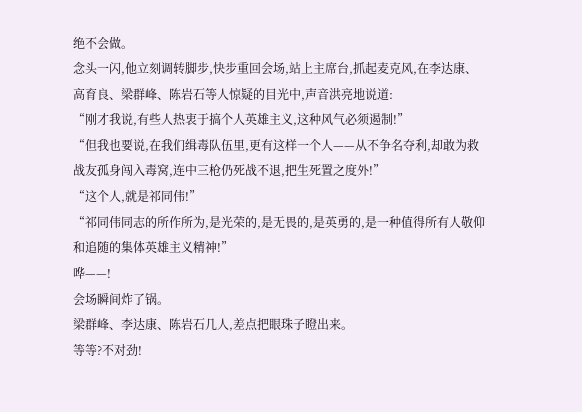绝不会做。
念头一闪,他立刻调转脚步,快步重回会场,站上主席台,抓起麦克风,在李达康、高育良、梁群峰、陈岩石等人惊疑的目光中,声音洪亮地说道:
“刚才我说,有些人热衷于搞个人英雄主义,这种风气必须遏制!”
“但我也要说,在我们缉毒队伍里,更有这样一个人——从不争名夺利,却敢为救战友孤身闯入毒窝,连中三枪仍死战不退,把生死置之度外!”
“这个人,就是祁同伟!”
“祁同伟同志的所作所为,是光荣的,是无畏的,是英勇的,是一种值得所有人敬仰和追随的集体英雄主义精神!”
哗——!
会场瞬间炸了锅。
梁群峰、李达康、陈岩石几人,差点把眼珠子瞪出来。
等等?不对劲!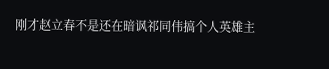刚才赵立春不是还在暗讽祁同伟搞个人英雄主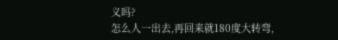义吗?
怎么人一出去,再回来就180度大转弯,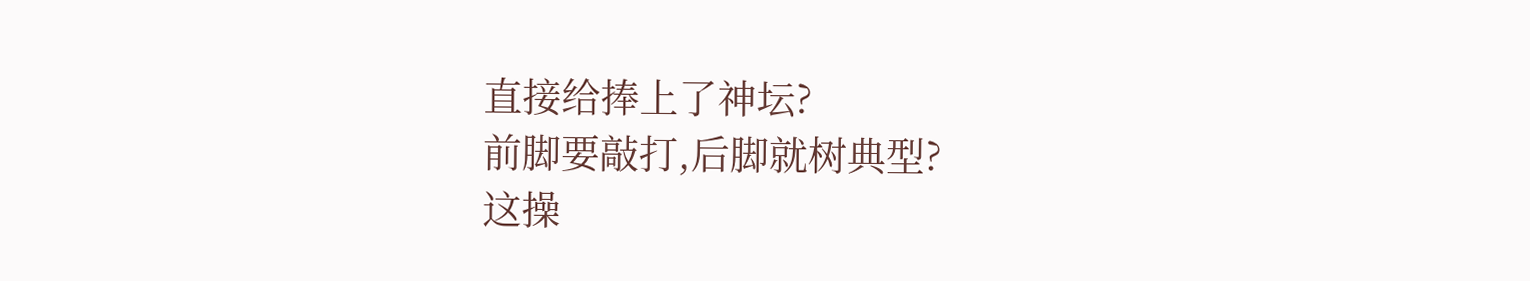直接给捧上了神坛?
前脚要敲打,后脚就树典型?
这操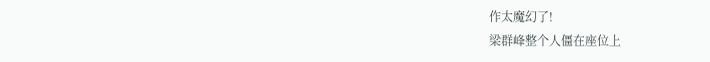作太魔幻了!
梁群峰整个人僵在座位上